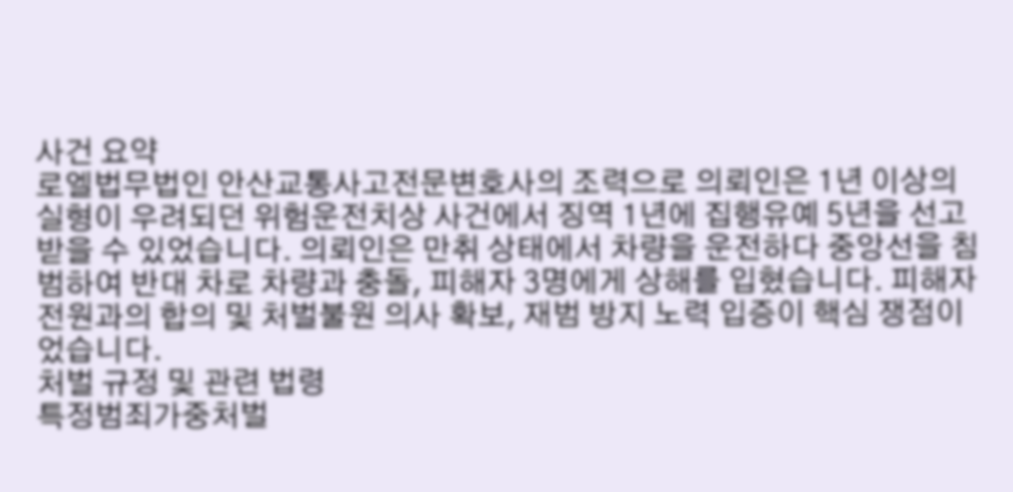사건 요약
로엘법무법인 안산교통사고전문변호사의 조력으로 의뢰인은 1년 이상의 실형이 우려되던 위험운전치상 사건에서 징역 1년에 집행유예 5년을 선고받을 수 있었습니다. 의뢰인은 만취 상태에서 차량을 운전하다 중앙선을 침범하여 반대 차로 차량과 충돌, 피해자 3명에게 상해를 입혔습니다. 피해자 전원과의 합의 및 처벌불원 의사 확보, 재범 방지 노력 입증이 핵심 쟁점이었습니다.
처벌 규정 및 관련 법령
특정범죄가중처벌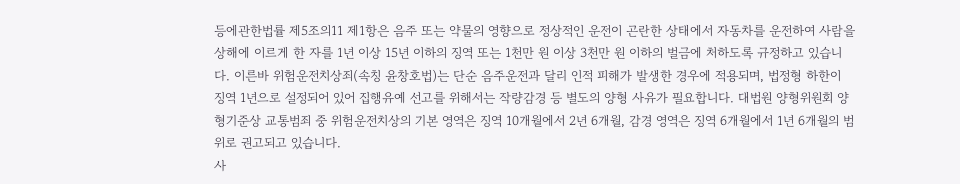등에관한법률 제5조의11 제1항은 음주 또는 약물의 영향으로 정상적인 운전이 곤란한 상태에서 자동차를 운전하여 사람을 상해에 이르게 한 자를 1년 이상 15년 이하의 징역 또는 1천만 원 이상 3천만 원 이하의 벌금에 처하도록 규정하고 있습니다. 이른바 위험운전치상죄(속칭 윤창호법)는 단순 음주운전과 달리 인적 피해가 발생한 경우에 적용되며, 법정형 하한이 징역 1년으로 설정되어 있어 집행유예 선고를 위해서는 작량감경 등 별도의 양형 사유가 필요합니다. 대법원 양형위원회 양형기준상 교통범죄 중 위험운전치상의 기본 영역은 징역 10개월에서 2년 6개월, 감경 영역은 징역 6개월에서 1년 6개월의 범위로 권고되고 있습니다.
사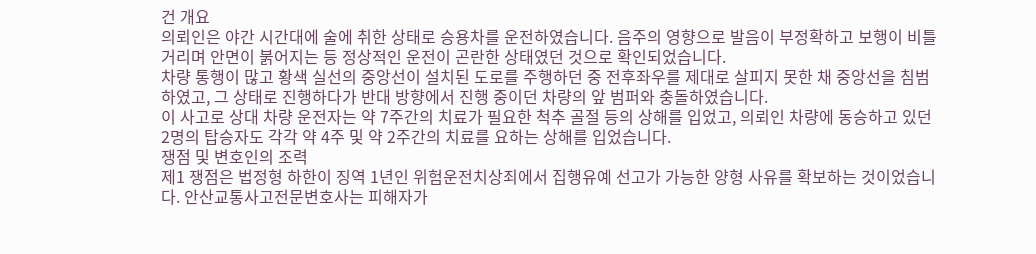건 개요
의뢰인은 야간 시간대에 술에 취한 상태로 승용차를 운전하였습니다. 음주의 영향으로 발음이 부정확하고 보행이 비틀거리며 안면이 붉어지는 등 정상적인 운전이 곤란한 상태였던 것으로 확인되었습니다.
차량 통행이 많고 황색 실선의 중앙선이 설치된 도로를 주행하던 중 전후좌우를 제대로 살피지 못한 채 중앙선을 침범하였고, 그 상태로 진행하다가 반대 방향에서 진행 중이던 차량의 앞 범퍼와 충돌하였습니다.
이 사고로 상대 차량 운전자는 약 7주간의 치료가 필요한 척추 골절 등의 상해를 입었고, 의뢰인 차량에 동승하고 있던 2명의 탑승자도 각각 약 4주 및 약 2주간의 치료를 요하는 상해를 입었습니다.
쟁점 및 변호인의 조력
제1 쟁점은 법정형 하한이 징역 1년인 위험운전치상죄에서 집행유예 선고가 가능한 양형 사유를 확보하는 것이었습니다. 안산교통사고전문변호사는 피해자가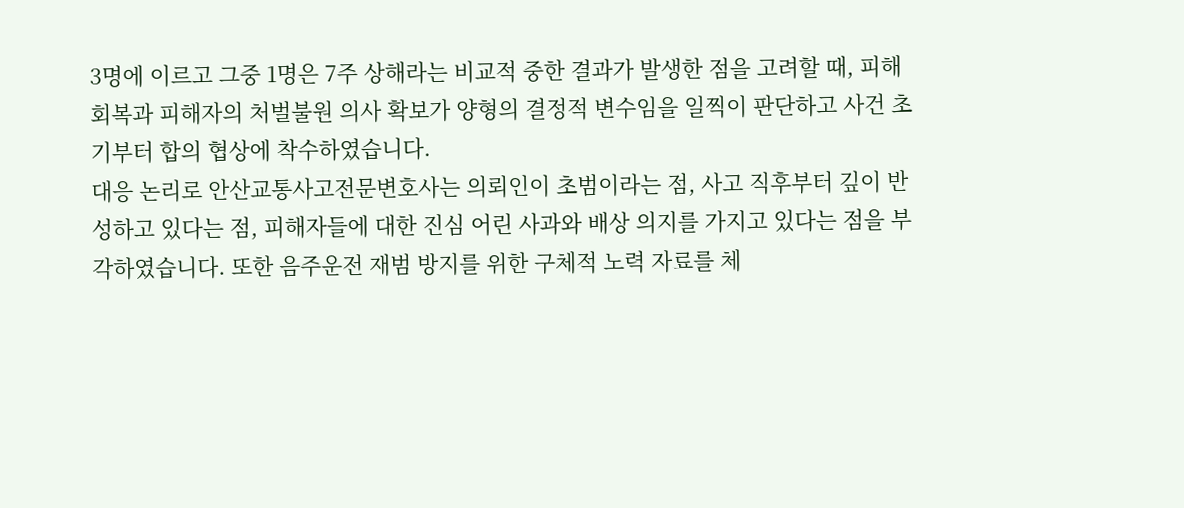3명에 이르고 그중 1명은 7주 상해라는 비교적 중한 결과가 발생한 점을 고려할 때, 피해 회복과 피해자의 처벌불원 의사 확보가 양형의 결정적 변수임을 일찍이 판단하고 사건 초기부터 합의 협상에 착수하였습니다.
대응 논리로 안산교통사고전문변호사는 의뢰인이 초범이라는 점, 사고 직후부터 깊이 반성하고 있다는 점, 피해자들에 대한 진심 어린 사과와 배상 의지를 가지고 있다는 점을 부각하였습니다. 또한 음주운전 재범 방지를 위한 구체적 노력 자료를 체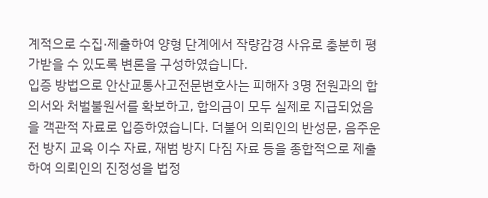계적으로 수집·제출하여 양형 단계에서 작량감경 사유로 충분히 평가받을 수 있도록 변론을 구성하였습니다.
입증 방법으로 안산교통사고전문변호사는 피해자 3명 전원과의 합의서와 처벌불원서를 확보하고, 합의금이 모두 실제로 지급되었음을 객관적 자료로 입증하였습니다. 더불어 의뢰인의 반성문, 음주운전 방지 교육 이수 자료, 재범 방지 다짐 자료 등을 종합적으로 제출하여 의뢰인의 진정성을 법정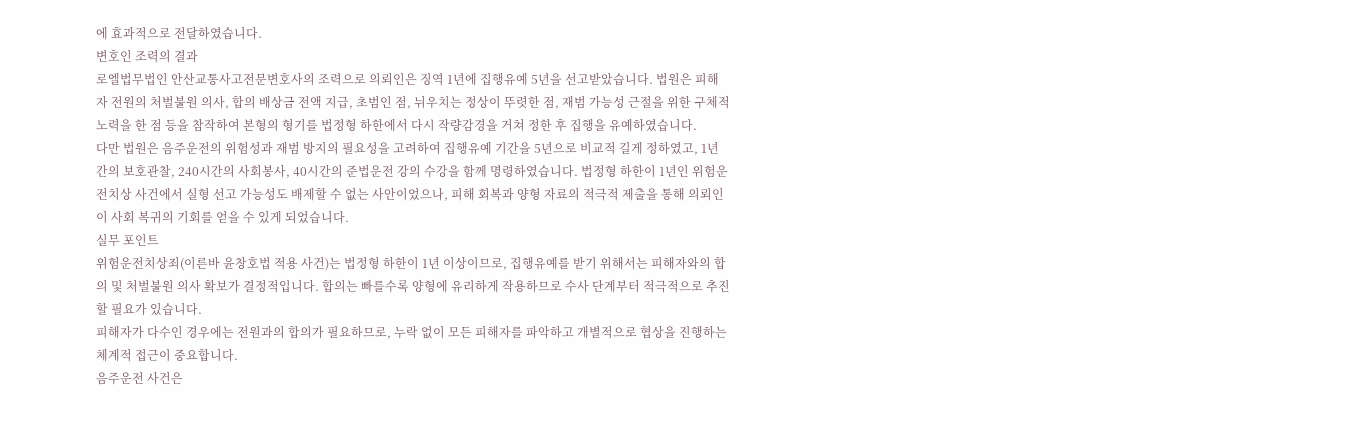에 효과적으로 전달하였습니다.
변호인 조력의 결과
로엘법무법인 안산교통사고전문변호사의 조력으로 의뢰인은 징역 1년에 집행유예 5년을 선고받았습니다. 법원은 피해자 전원의 처벌불원 의사, 합의 배상금 전액 지급, 초범인 점, 뉘우치는 정상이 뚜렷한 점, 재범 가능성 근절을 위한 구체적 노력을 한 점 등을 참작하여 본형의 형기를 법정형 하한에서 다시 작량감경을 거쳐 정한 후 집행을 유예하였습니다.
다만 법원은 음주운전의 위험성과 재범 방지의 필요성을 고려하여 집행유예 기간을 5년으로 비교적 길게 정하였고, 1년간의 보호관찰, 240시간의 사회봉사, 40시간의 준법운전 강의 수강을 함께 명령하였습니다. 법정형 하한이 1년인 위험운전치상 사건에서 실형 선고 가능성도 배제할 수 없는 사안이었으나, 피해 회복과 양형 자료의 적극적 제출을 통해 의뢰인이 사회 복귀의 기회를 얻을 수 있게 되었습니다.
실무 포인트
위험운전치상죄(이른바 윤창호법 적용 사건)는 법정형 하한이 1년 이상이므로, 집행유예를 받기 위해서는 피해자와의 합의 및 처벌불원 의사 확보가 결정적입니다. 합의는 빠를수록 양형에 유리하게 작용하므로 수사 단계부터 적극적으로 추진할 필요가 있습니다.
피해자가 다수인 경우에는 전원과의 합의가 필요하므로, 누락 없이 모든 피해자를 파악하고 개별적으로 협상을 진행하는 체계적 접근이 중요합니다.
음주운전 사건은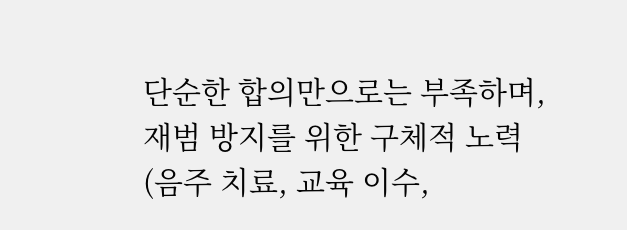단순한 합의만으로는 부족하며, 재범 방지를 위한 구체적 노력(음주 치료, 교육 이수,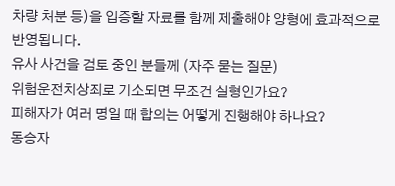차량 처분 등)을 입증할 자료를 함께 제출해야 양형에 효과적으로 반영됩니다.
유사 사건을 검토 중인 분들께 (자주 묻는 질문)
위험운전치상죄로 기소되면 무조건 실형인가요?
피해자가 여러 명일 때 합의는 어떻게 진행해야 하나요?
동승자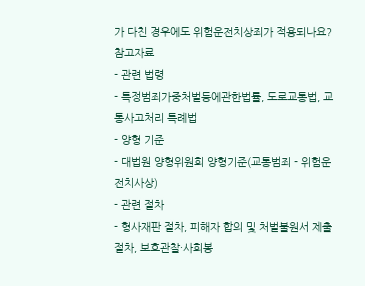가 다친 경우에도 위험운전치상죄가 적용되나요?
참고자료
- 관련 법령
- 특정범죄가중처벌등에관한법률, 도로교통법, 교통사고처리 특례법
- 양형 기준
- 대법원 양형위원회 양형기준(교통범죄 - 위험운전치사상)
- 관련 절차
- 형사재판 절차, 피해자 합의 및 처벌불원서 제출 절차, 보호관찰·사회봉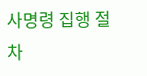사명령 집행 절차